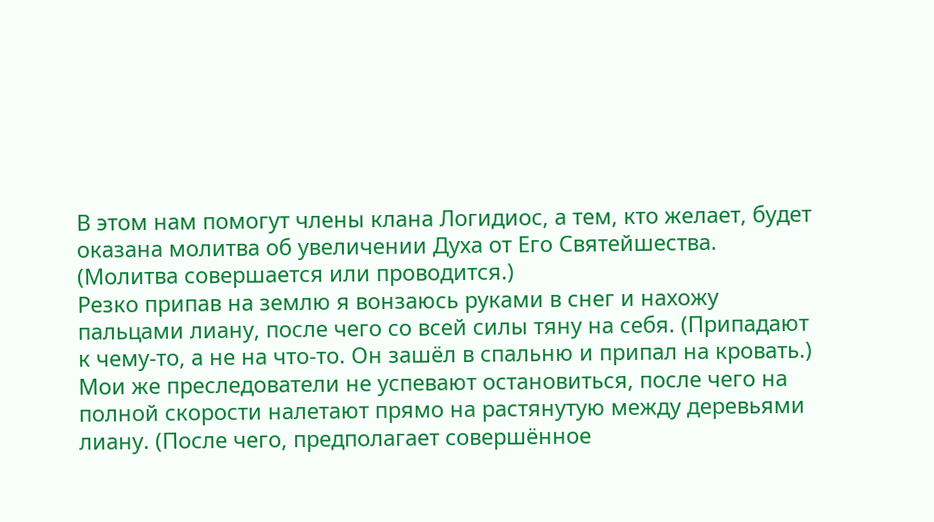В этом нам помогут члены клана Логидиос, а тем, кто желает, будет оказана молитва об увеличении Духа от Его Святейшества. (Молитва совершается или проводится.)
Резко припав на землю я вонзаюсь руками в снег и нахожу пальцами лиану, после чего со всей силы тяну на себя. (Припадают к чему-то, а не на что-то. Он зашёл в спальню и припал на кровать.)
Мои же преследователи не успевают остановиться, после чего на полной скорости налетают прямо на растянутую между деревьями лиану. (После чего, предполагает совершённое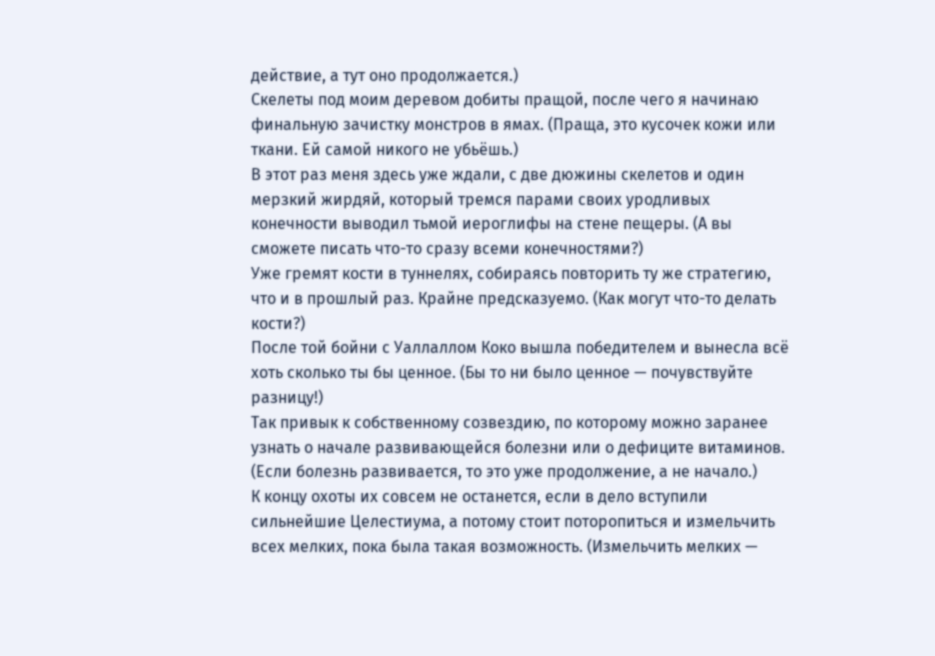действие, а тут оно продолжается.)
Скелеты под моим деревом добиты пращой, после чего я начинаю финальную зачистку монстров в ямах. (Праща, это кусочек кожи или ткани. Ей самой никого не убьёшь.)
В этот раз меня здесь уже ждали, с две дюжины скелетов и один мерзкий жирдяй, который тремся парами своих уродливых конечности выводил тьмой иероглифы на стене пещеры. (А вы сможете писать что-то сразу всеми конечностями?)
Уже гремят кости в туннелях, собираясь повторить ту же стратегию, что и в прошлый раз. Крайне предсказуемо. (Как могут что-то делать кости?)
После той бойни с Уаллаллом Коко вышла победителем и вынесла всё хоть сколько ты бы ценное. (Бы то ни было ценное — почувствуйте разницу!)
Так привык к собственному созвездию, по которому можно заранее узнать о начале развивающейся болезни или о дефиците витаминов. (Если болезнь развивается, то это уже продолжение, а не начало.)
К концу охоты их совсем не останется, если в дело вступили сильнейшие Целестиума, а потому стоит поторопиться и измельчить всех мелких, пока была такая возможность. (Измельчить мелких —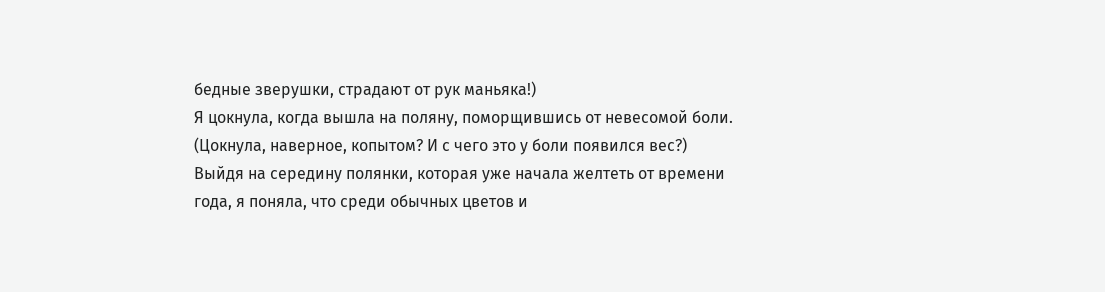бедные зверушки, страдают от рук маньяка!)
Я цокнула, когда вышла на поляну, поморщившись от невесомой боли. (Цокнула, наверное, копытом? И с чего это у боли появился вес?)
Выйдя на середину полянки, которая уже начала желтеть от времени года, я поняла, что среди обычных цветов и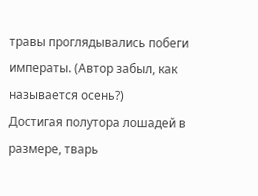травы проглядывались побеги императы. (Автор забыл, как называется осень?)
Достигая полутора лошадей в размере, тварь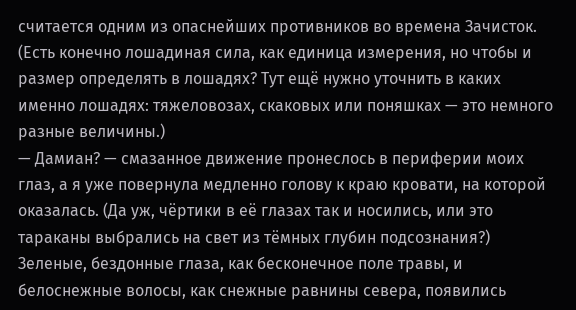считается одним из опаснейших противников во времена Зачисток. (Есть конечно лошадиная сила, как единица измерения, но чтобы и размер определять в лошадях? Тут ещё нужно уточнить в каких именно лошадях: тяжеловозах, скаковых или поняшках — это немного разные величины.)
— Дамиан? — смазанное движение пронеслось в периферии моих глаз, а я уже повернула медленно голову к краю кровати, на которой оказалась. (Да уж, чёртики в её глазах так и носились, или это тараканы выбрались на свет из тёмных глубин подсознания?)
Зеленые, бездонные глаза, как бесконечное поле травы, и белоснежные волосы, как снежные равнины севера, появились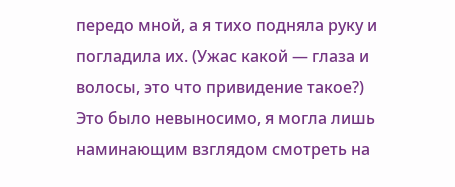передо мной, а я тихо подняла руку и погладила их. (Ужас какой — глаза и волосы, это что привидение такое?)
Это было невыносимо, я могла лишь наминающим взглядом смотреть на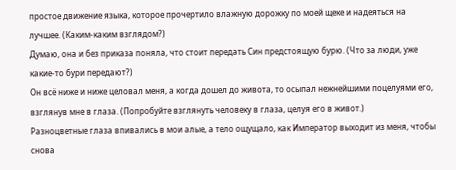простое движение языка, которое прочертило влажную дорожку по моей щеке и надеяться на лучшее. (Каким-каким взглядом?)
Думаю, она и без приказа поняла, что стоит передать Син предстоящую бурю. (Что за люди, уже какие-то бури передают?)
Он всё ниже и ниже целовал меня, а когда дошел до живота, то осыпал нежнейшими поцелуями его, взглянув мне в глаза. (Попробуйте взглянуть человеку в глаза, целуя его в живот.)
Разноцветные глаза впивались в мои алые, а тело ощущало, как Император выходит из меня, чтобы снова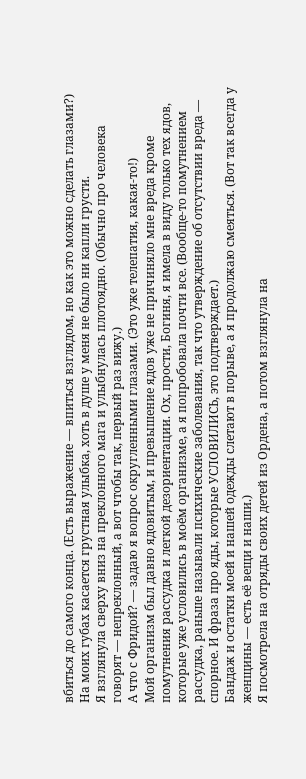вбиться до самого конца. (Есть выражение — впиться взглядом, но как это можно сделать глазами?)
На моих губах касается грустная улыбка, хоть в душе у меня не было ни капли грусти.
Я взглянула сверху вниз на преклонного мага и улыбнулась плотоядно. (Обычно про человека говорят — непреклонный, а вот чтобы так, первый раз вижу.)
А что с Фридой? — задаю я вопрос округленными глазами. (Это уже телепатия, какая-то!)
Мой организм был давно ядовитым, и превышение ядов уже не причиняло мне вреда кроме помутнения рассудка и легкой дезориентации. Ох, прости, Богиня, я имела в виду только тех ядов, которые уже условились в моём организме, а я попробовала почти все. (Вообще-то помутнением рассудка, раньше называли психические заболевания, так что утверждение об отсутствии вреда — спорное. И фраза про яды, которые УСЛОВИЛИСЬ, это подтверждает.)
Бандаж и остатки моей и нашей одежды слетают в порыве, а я продолжаю смеяться. (Вот так всегда у женщины — есть её вещи и наши.)
Я посмотрела на отряды своих детей из Ордена, а потом взглянула на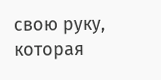свою руку, которая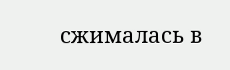сжималась в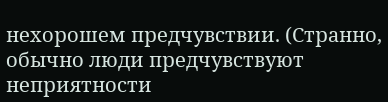нехорошем предчувствии. (Странно, обычно люди предчувствуют неприятности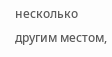несколько другим местом,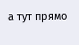а тут прямо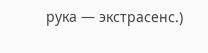рука — экстрасенс.)